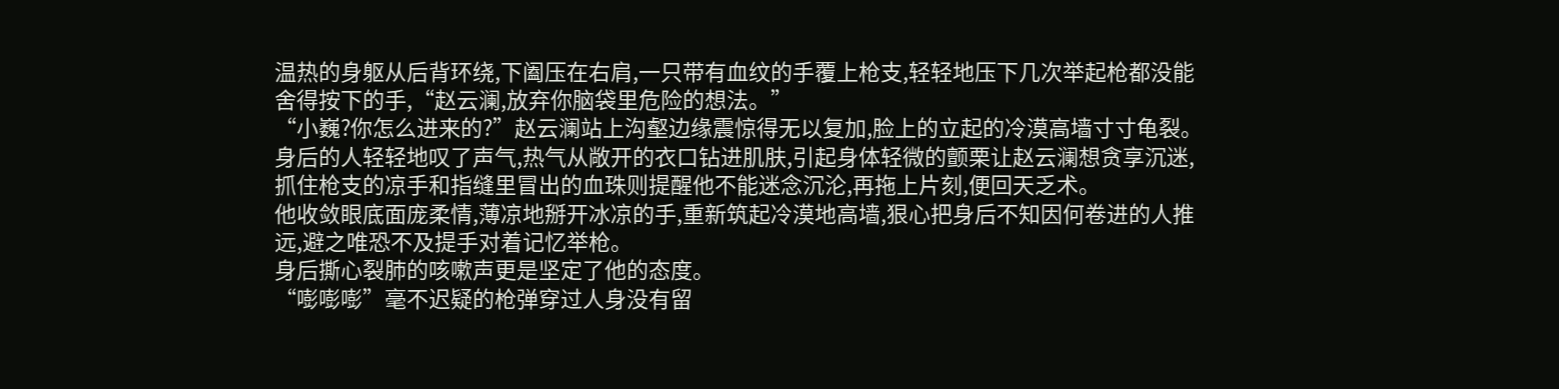温热的身躯从后背环绕,下阖压在右肩,一只带有血纹的手覆上枪支,轻轻地压下几次举起枪都没能舍得按下的手,“赵云澜,放弃你脑袋里危险的想法。”
“小巍?你怎么进来的?”赵云澜站上沟壑边缘震惊得无以复加,脸上的立起的冷漠高墙寸寸龟裂。
身后的人轻轻地叹了声气,热气从敞开的衣口钻进肌肤,引起身体轻微的颤栗让赵云澜想贪享沉迷,抓住枪支的凉手和指缝里冒出的血珠则提醒他不能迷念沉沦,再拖上片刻,便回天乏术。
他收敛眼底面庞柔情,薄凉地掰开冰凉的手,重新筑起冷漠地高墙,狠心把身后不知因何卷进的人推远,避之唯恐不及提手对着记忆举枪。
身后撕心裂肺的咳嗽声更是坚定了他的态度。
“嘭嘭嘭”毫不迟疑的枪弹穿过人身没有留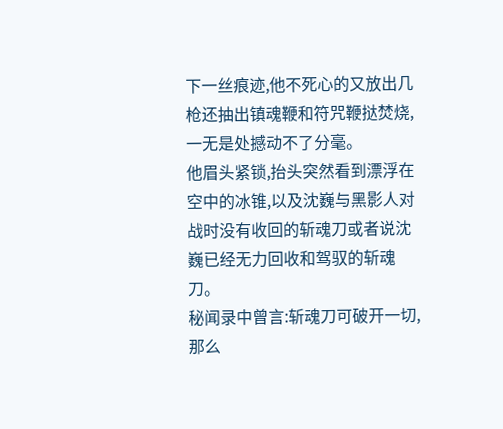下一丝痕迹,他不死心的又放出几枪还抽出镇魂鞭和符咒鞭挞焚烧,一无是处撼动不了分毫。
他眉头紧锁,抬头突然看到漂浮在空中的冰锥,以及沈巍与黑影人对战时没有收回的斩魂刀或者说沈巍已经无力回收和驾驭的斩魂刀。
秘闻录中曾言:斩魂刀可破开一切,那么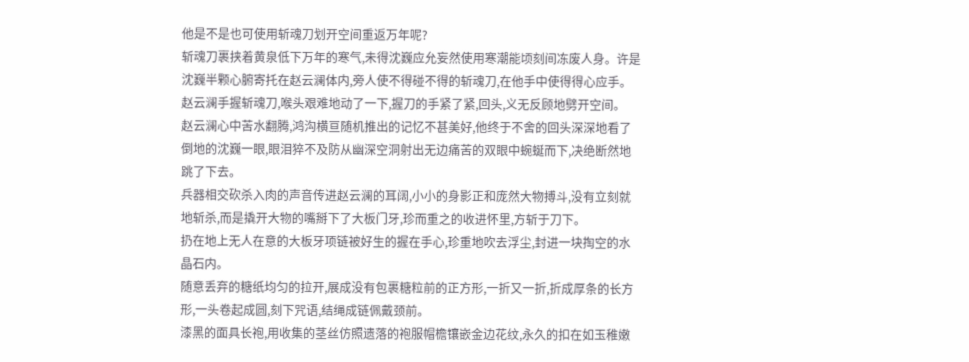他是不是也可使用斩魂刀划开空间重返万年呢?
斩魂刀裹挟着黄泉低下万年的寒气,未得沈巍应允妄然使用寒潮能顷刻间冻废人身。许是沈巍半颗心腑寄托在赵云澜体内,旁人使不得碰不得的斩魂刀,在他手中使得得心应手。
赵云澜手握斩魂刀,喉头艰难地动了一下,握刀的手紧了紧,回头,义无反顾地劈开空间。
赵云澜心中苦水翻腾,鸿沟横亘随机推出的记忆不甚美好,他终于不舍的回头深深地看了倒地的沈巍一眼,眼泪猝不及防从幽深空洞射出无边痛苦的双眼中蜿蜒而下,决绝断然地跳了下去。
兵器相交砍杀入肉的声音传进赵云澜的耳阔,小小的身影正和庞然大物搏斗,没有立刻就地斩杀,而是撬开大物的嘴掰下了大板门牙,珍而重之的收进怀里,方斩于刀下。
扔在地上无人在意的大板牙项链被好生的握在手心,珍重地吹去浮尘,封进一块掏空的水晶石内。
随意丢弃的糖纸均匀的拉开,展成没有包裹糖粒前的正方形,一折又一折,折成厚条的长方形,一头卷起成圆,刻下咒语,结绳成链佩戴颈前。
漆黑的面具长袍,用收集的茎丝仿照遗落的袍服帽檐镶嵌金边花纹,永久的扣在如玉稚嫩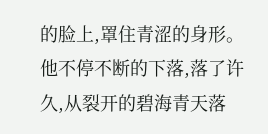的脸上,罩住青涩的身形。
他不停不断的下落,落了许久,从裂开的碧海青天落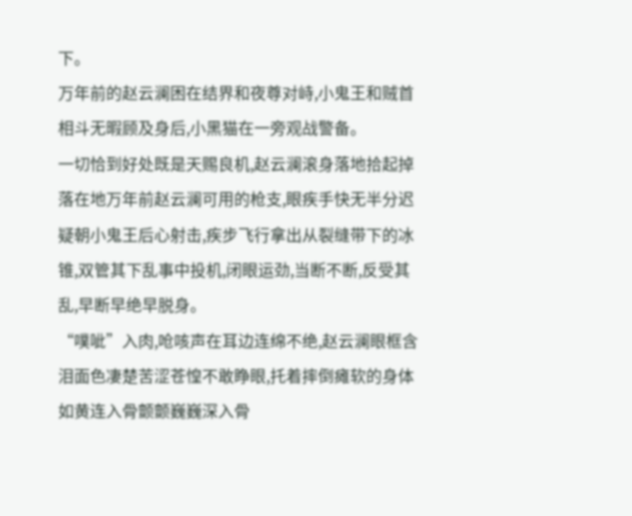下。
万年前的赵云澜困在结界和夜尊对峙,小鬼王和贼首相斗无暇顾及身后,小黑猫在一旁观战警备。
一切恰到好处既是天赐良机,赵云澜滚身落地拾起掉落在地万年前赵云澜可用的枪支,眼疾手快无半分迟疑朝小鬼王后心射击,疾步飞行拿出从裂缝带下的冰锥,双管其下乱事中投机,闭眼运劲,当断不断,反受其乱,早断早绝早脱身。
“噗呲”入肉,呛咳声在耳边连绵不绝,赵云澜眼框含泪面色凄楚苦涩苍惶不敢睁眼,托着摔倒瘫软的身体如黄连入骨颤颤巍巍深入骨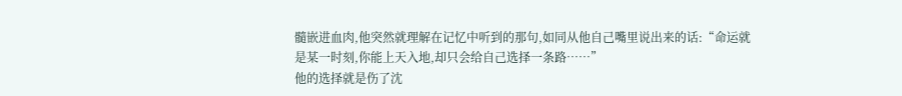髓嵌进血肉,他突然就理解在记忆中听到的那句,如同从他自己嘴里说出来的话:“命运就是某一时刻,你能上天入地,却只会给自己选择一条路……”
他的选择就是伤了沈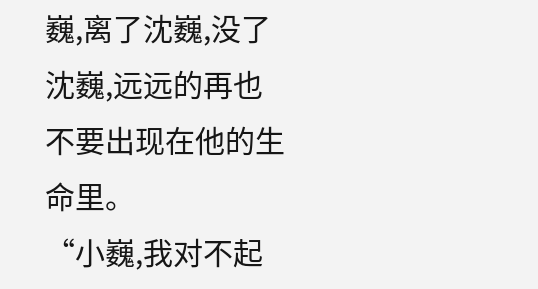巍,离了沈巍,没了沈巍,远远的再也不要出现在他的生命里。
“小巍,我对不起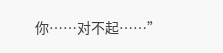你……对不起……”